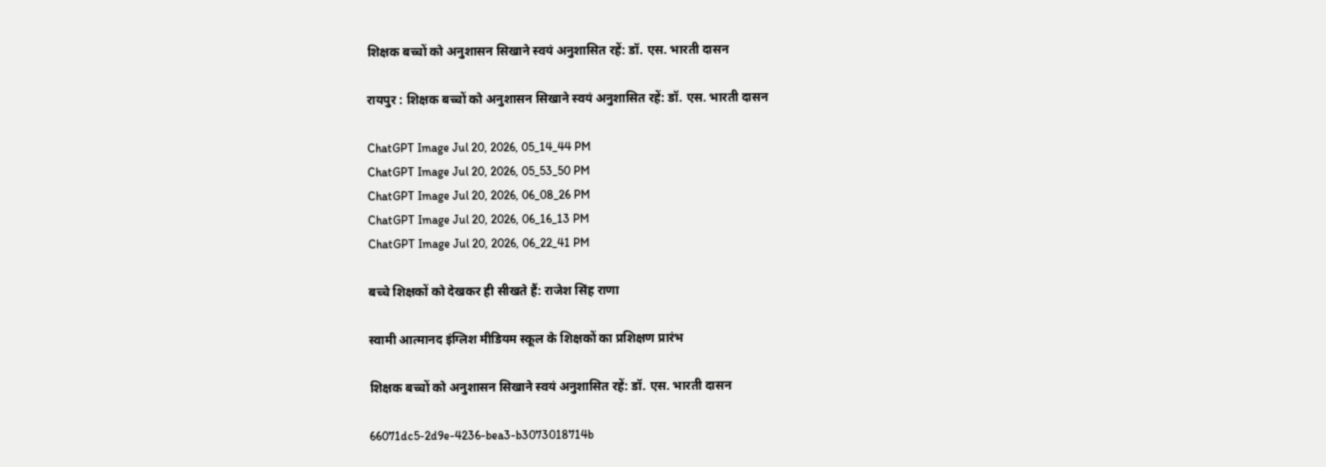शिक्षक बच्चों को अनुशासन सिखाने स्वयं अनुशासित रहें: डॉ. एस. भारती दासन

रायपुर : शिक्षक बच्चों को अनुशासन सिखाने स्वयं अनुशासित रहें: डॉ. एस. भारती दासन

ChatGPT Image Jul 20, 2026, 05_14_44 PM
ChatGPT Image Jul 20, 2026, 05_53_50 PM
ChatGPT Image Jul 20, 2026, 06_08_26 PM
ChatGPT Image Jul 20, 2026, 06_16_13 PM
ChatGPT Image Jul 20, 2026, 06_22_41 PM

बच्चे शिक्षकों को देखकर ही सीखते हैं: राजेश सिंह राणा

स्वामी आत्मानद इंग्लिश मीडियम स्कूल के शिक्षकों का प्रशिक्षण प्रारंभ

शिक्षक बच्चों को अनुशासन सिखाने स्वयं अनुशासित रहें: डॉ. एस. भारती दासन

66071dc5-2d9e-4236-bea3-b3073018714b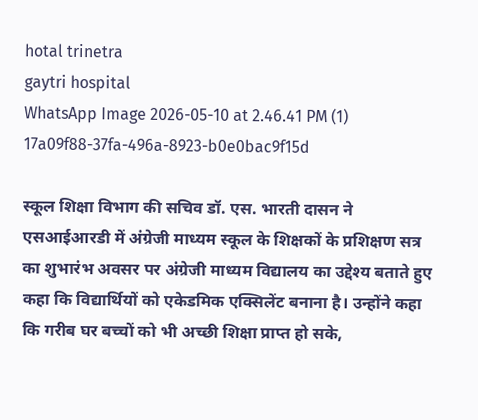hotal trinetra
gaytri hospital
WhatsApp Image 2026-05-10 at 2.46.41 PM (1)
17a09f88-37fa-496a-8923-b0e0bac9f15d

स्कूल शिक्षा विभाग की सचिव डॉ. एस. भारती दासन ने एसआईआरडी में अंग्रेजी माध्यम स्कूल के शिक्षकों के प्रशिक्षण सत्र का शुभारंभ अवसर पर अंग्रेजी माध्यम विद्यालय का उद्देश्य बताते हुए कहा कि विद्यार्थियों को एकेडमिक एक्सिलेंट बनाना है। उन्होंने कहा कि गरीब घर बच्चों को भी अच्छी शिक्षा प्राप्त हो सके,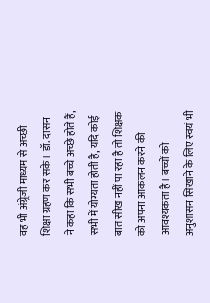वह भी अंग्र्रेजी माध्यम से अच्छी शिक्षा ग्रहण कर सके। डॉ. दासन ने कहा कि सभी बच्चे अच्छे होते हैं, सभी में योग्यता होती है, यदि कोई बात सीख नहीं पा रहा है तो शिक्षक को अपना आकलन करने की आवश्यकता है। बच्चों को अनुशासन सिखाने के लिए स्वयं भी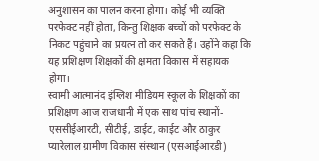अनुशासन का पालन करना होगा। कोई भी व्यक्ति परफेक्ट नहीं होता, किन्तु शिक्षक बच्चों को परफेक्ट के निकट पहुंचाने का प्रयत्न तो कर सकते हैं। उहोंने कहा कि यह प्रशिक्षण शिक्षकों की क्षमता विकास में सहायक होगा।
स्वामी आत्मानंद इंग्लिश मीडियम स्कूल के शिक्षकों का प्रशिक्षण आज राजधानी में एक साथ पांच स्थानों-एससीईआरटी, सीटीई, डाईट, काईट और ठाकुर प्यारेलाल ग्रामीण विकास संस्थान (एसआईआरडी)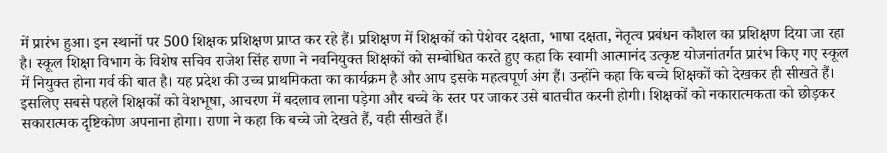में प्रारंभ हुआ। इन स्थानों पर 500 शिक्षक प्रशिक्षण प्राप्त कर रहे हैं। प्रशिक्षण में शिक्षकों को पेशेवर दक्षता, भाषा दक्षता, नेतृत्व प्रबंधन कौशल का प्रशिक्षण दिया जा रहा है। स्कूल शिक्षा विभाग के विशेष सचिव राजेश सिंह राणा ने नवनियुक्त शिक्षकों को सम्बोधित करते हुए कहा कि स्वामी आत्मानंद उत्कृष्ट योजनांतर्गत प्रारंभ किए गए स्कूल में नियुक्त होना गर्व की बात है। यह प्रदेश की उच्च प्राथमिकता का कार्यक्रम है और आप इसके महत्वपूर्ण अंग हैं। उन्होंने कहा कि बच्चे शिक्षकों को देखकर ही सीखते हैं। इसलिए सबसे पहले शिक्षकों को वेशभूषा, आचरण में बदलाव लाना पड़ेगा और बच्चे के स्तर पर जाकर उसे बातचीत करनी होगी। शिक्षकों को नकारात्मकता को छोड़कर सकारात्मक दृष्टिकोण अपनाना होगा। राणा ने कहा कि बच्चे जो देखते हैं, वही सीखते हैं।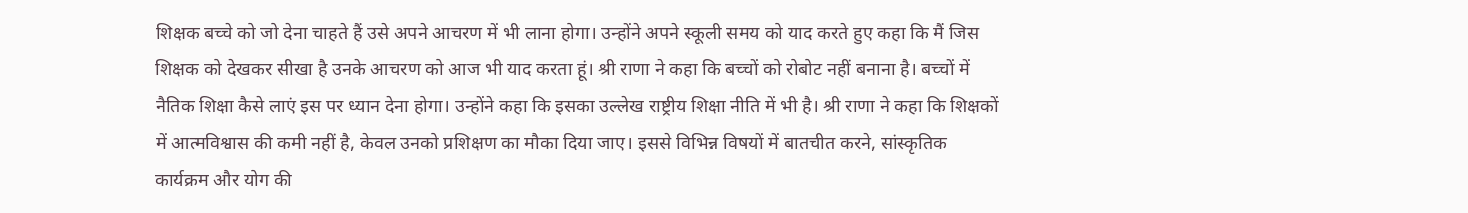शिक्षक बच्चे को जो देना चाहते हैं उसे अपने आचरण में भी लाना होगा। उन्होंने अपने स्कूली समय को याद करते हुए कहा कि मैं जिस शिक्षक को देखकर सीखा है उनके आचरण को आज भी याद करता हूं। श्री राणा ने कहा कि बच्चों को रोबोट नहीं बनाना है। बच्चों में नैतिक शिक्षा कैसे लाएं इस पर ध्यान देना होगा। उन्होंने कहा कि इसका उल्लेख राष्ट्रीय शिक्षा नीति में भी है। श्री राणा ने कहा कि शिक्षकों में आत्मविश्वास की कमी नहीं है, केवल उनको प्रशिक्षण का मौका दिया जाए। इससे विभिन्न विषयों में बातचीत करने, सांस्कृतिक कार्यक्रम और योग की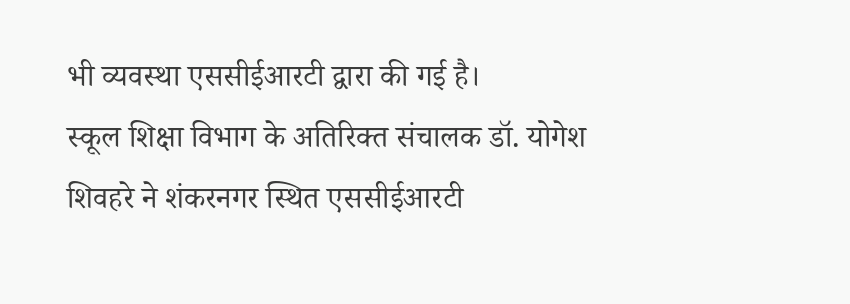भी व्यवस्था एससीईआरटी द्वारा की गई है।
स्कूल शिक्षा विभाग के अतिरिक्त संचालक डॉ. योगेश शिवहरे ने शंकरनगर स्थित एससीईआरटी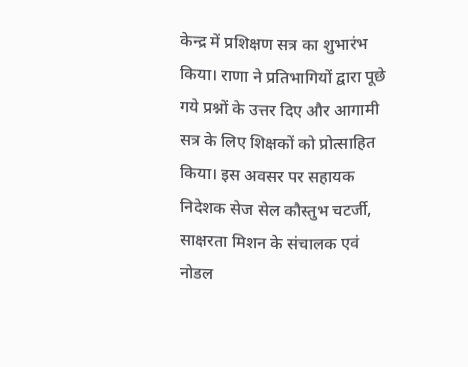केन्द्र में प्रशिक्षण सत्र का शुभारंभ किया। राणा ने प्रतिभागियों द्वारा पूछे गये प्रश्नों के उत्तर दिए और आगामी सत्र के लिए शिक्षकों को प्रोत्साहित किया। इस अवसर पर सहायक निदेशक सेज सेल कौस्तुभ चटर्जी, साक्षरता मिशन के संचालक एवं नोडल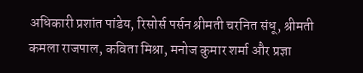अधिकारी प्रशांत पांडेय, रिसोर्स पर्सन श्रीमती चरनित संधू, श्रीमती कमला राजपाल, कविता मिश्रा, मनोज कुमार शर्मा और प्रज्ञा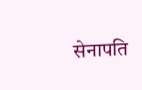सेनापति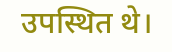उपस्थित थे।